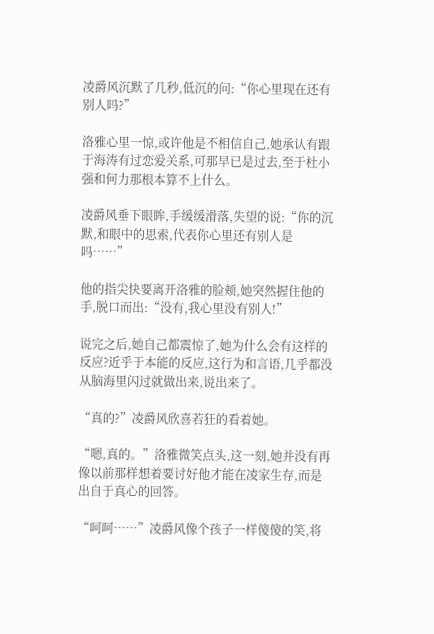凌爵风沉默了几秒,低沉的问:“你心里现在还有别人吗?”

洛雅心里一惊,或许他是不相信自己,她承认有跟于海涛有过恋爱关系,可那早已是过去,至于杜小强和何力那根本算不上什么。

凌爵风垂下眼眸,手缓缓滑落,失望的说:“你的沉默,和眼中的思索,代表你心里还有别人是吗……”

他的指尖快要离开洛雅的脸颊,她突然握住他的手,脱口而出:“没有,我心里没有别人!”

说完之后,她自己都震惊了,她为什么会有这样的反应?近乎于本能的反应,这行为和言语,几乎都没从脑海里闪过就做出来,说出来了。

“真的?”凌爵风欣喜若狂的看着她。

“嗯,真的。”洛雅微笑点头,这一刻,她并没有再像以前那样想着要讨好他才能在凌家生存,而是出自于真心的回答。

“呵呵……”凌爵风像个孩子一样傻傻的笑,将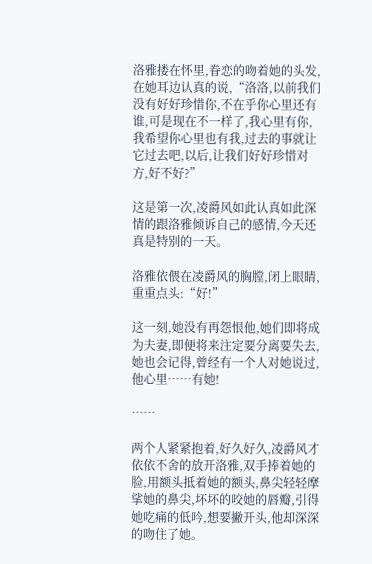洛雅搂在怀里,眷恋的吻着她的头发,在她耳边认真的说,“洛洛,以前我们没有好好珍惜你,不在乎你心里还有谁,可是现在不一样了,我心里有你,我希望你心里也有我,过去的事就让它过去吧,以后,让我们好好珍惜对方,好不好?”

这是第一次,凌爵风如此认真如此深情的跟洛雅倾诉自己的感情,今天还真是特别的一天。

洛雅依偎在凌爵风的胸膛,闭上眼睛,重重点头:“好!”

这一刻,她没有再怨恨他,她们即将成为夫妻,即便将来注定要分离要失去,她也会记得,曾经有一个人对她说过,他心里……有她!

……

两个人紧紧抱着,好久好久,凌爵风才依依不舍的放开洛雅,双手捧着她的脸,用额头抵着她的额头,鼻尖轻轻摩挲她的鼻尖,坏坏的咬她的唇瓣,引得她吃痛的低吟,想要撇开头,他却深深的吻住了她。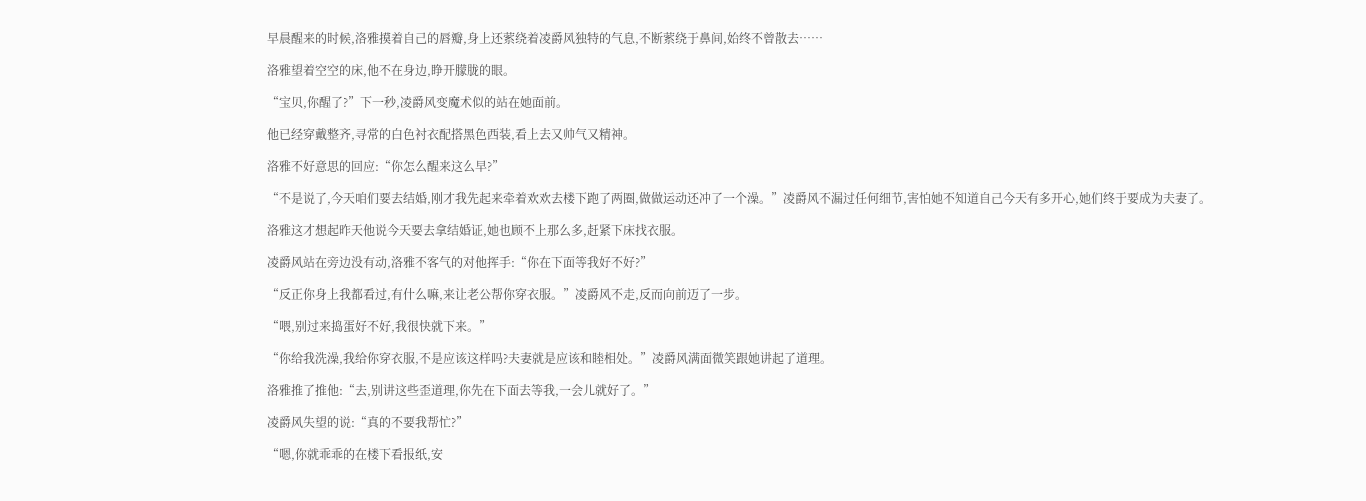早晨醒来的时候,洛雅摸着自己的唇瓣,身上还萦绕着凌爵风独特的气息,不断萦绕于鼻间,始终不曾散去……

洛雅望着空空的床,他不在身边,睁开朦胧的眼。

“宝贝,你醒了?”下一秒,凌爵风变魔术似的站在她面前。

他已经穿戴整齐,寻常的白色衬衣配搭黑色西装,看上去又帅气又精神。

洛雅不好意思的回应:“你怎么醒来这么早?”

“不是说了,今天咱们要去结婚,刚才我先起来牵着欢欢去楼下跑了两圈,做做运动还冲了一个澡。”凌爵风不漏过任何细节,害怕她不知道自己今天有多开心,她们终于要成为夫妻了。

洛雅这才想起昨天他说今天要去拿结婚证,她也顾不上那么多,赶紧下床找衣服。

凌爵风站在旁边没有动,洛雅不客气的对他挥手:“你在下面等我好不好?”

“反正你身上我都看过,有什么嘛,来让老公帮你穿衣服。”凌爵风不走,反而向前迈了一步。

“喂,别过来捣蛋好不好,我很快就下来。”

“你给我洗澡,我给你穿衣服,不是应该这样吗?夫妻就是应该和睦相处。”凌爵风满面微笑跟她讲起了道理。

洛雅推了推他:“去,别讲这些歪道理,你先在下面去等我,一会儿就好了。”

凌爵风失望的说:“真的不要我帮忙?”

“嗯,你就乖乖的在楼下看报纸,安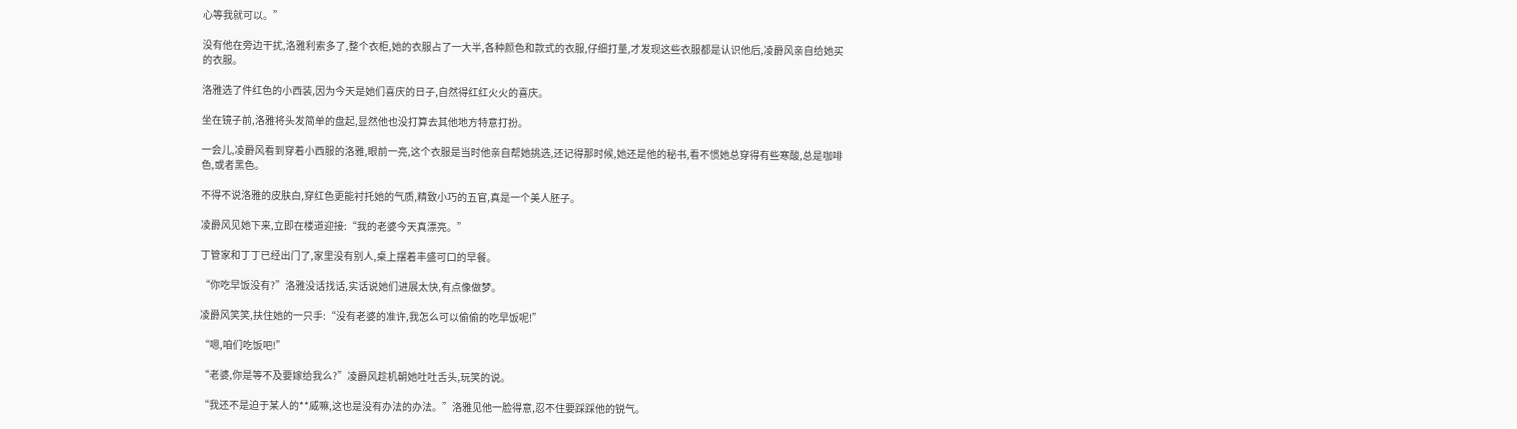心等我就可以。”

没有他在旁边干扰,洛雅利索多了,整个衣柜,她的衣服占了一大半,各种颜色和款式的衣服,仔细打量,才发现这些衣服都是认识他后,凌爵风亲自给她买的衣服。

洛雅选了件红色的小西装,因为今天是她们喜庆的日子,自然得红红火火的喜庆。

坐在镜子前,洛雅将头发简单的盘起,显然他也没打算去其他地方特意打扮。

一会儿,凌爵风看到穿着小西服的洛雅,眼前一亮,这个衣服是当时他亲自帮她挑选,还记得那时候,她还是他的秘书,看不惯她总穿得有些寒酸,总是咖啡色,或者黑色。

不得不说洛雅的皮肤白,穿红色更能衬托她的气质,精致小巧的五官,真是一个美人胚子。

凌爵风见她下来,立即在楼道迎接:“我的老婆今天真漂亮。”

丁管家和丁丁已经出门了,家里没有别人,桌上摆着丰盛可口的早餐。

“你吃早饭没有?”洛雅没话找话,实话说她们进展太快,有点像做梦。

凌爵风笑笑,扶住她的一只手:“没有老婆的准许,我怎么可以偷偷的吃早饭呢!”

“嗯,咱们吃饭吧!”

“老婆,你是等不及要嫁给我么?”凌爵风趁机朝她吐吐舌头,玩笑的说。

“我还不是迫于某人的**威嘛,这也是没有办法的办法。”洛雅见他一脸得意,忍不住要踩踩他的锐气。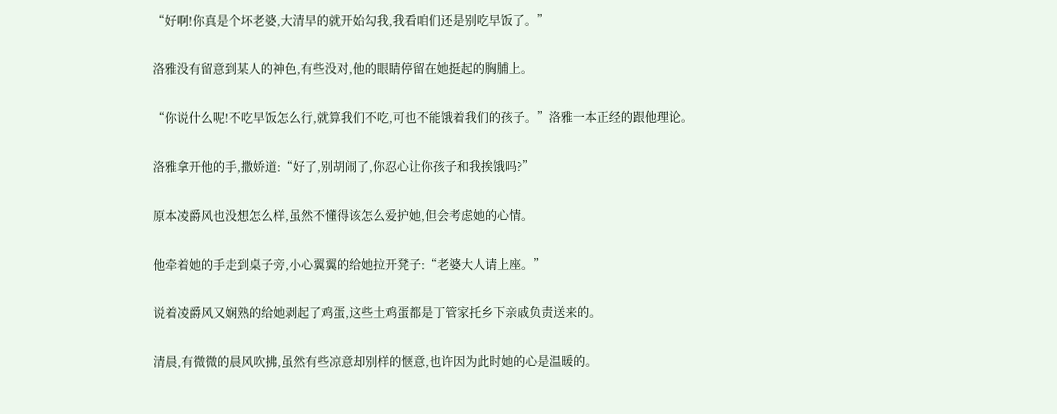“好啊!你真是个坏老婆,大清早的就开始勾我,我看咱们还是别吃早饭了。”

洛雅没有留意到某人的神色,有些没对,他的眼睛停留在她挺起的胸脯上。

“你说什么呢!不吃早饭怎么行,就算我们不吃,可也不能饿着我们的孩子。”洛雅一本正经的跟他理论。

洛雅拿开他的手,撒娇道:“好了,别胡闹了,你忍心让你孩子和我挨饿吗?”

原本凌爵风也没想怎么样,虽然不懂得该怎么爱护她,但会考虑她的心情。

他牵着她的手走到桌子旁,小心翼翼的给她拉开凳子:“老婆大人请上座。”

说着凌爵风又娴熟的给她剥起了鸡蛋,这些土鸡蛋都是丁管家托乡下亲戚负责送来的。

清晨,有微微的晨风吹拂,虽然有些凉意却别样的惬意,也许因为此时她的心是温暖的。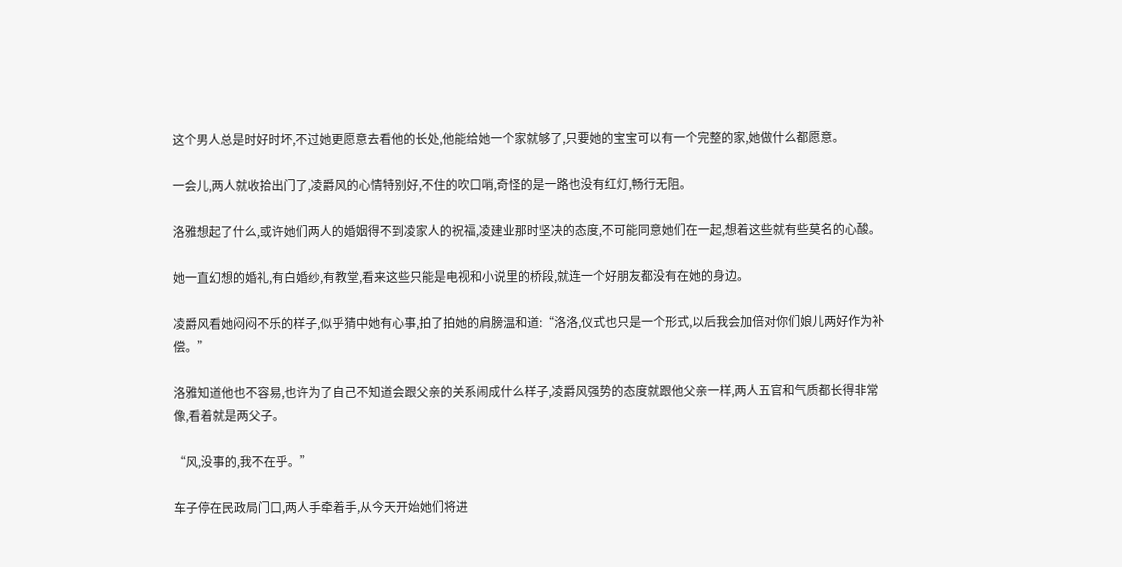这个男人总是时好时坏,不过她更愿意去看他的长处,他能给她一个家就够了,只要她的宝宝可以有一个完整的家,她做什么都愿意。

一会儿,两人就收拾出门了,凌爵风的心情特别好,不住的吹口哨,奇怪的是一路也没有红灯,畅行无阻。

洛雅想起了什么,或许她们两人的婚姻得不到凌家人的祝福,凌建业那时坚决的态度,不可能同意她们在一起,想着这些就有些莫名的心酸。

她一直幻想的婚礼,有白婚纱,有教堂,看来这些只能是电视和小说里的桥段,就连一个好朋友都没有在她的身边。

凌爵风看她闷闷不乐的样子,似乎猜中她有心事,拍了拍她的肩膀温和道:“洛洛,仪式也只是一个形式,以后我会加倍对你们娘儿两好作为补偿。”

洛雅知道他也不容易,也许为了自己不知道会跟父亲的关系闹成什么样子,凌爵风强势的态度就跟他父亲一样,两人五官和气质都长得非常像,看着就是两父子。

“风,没事的,我不在乎。”

车子停在民政局门口,两人手牵着手,从今天开始她们将进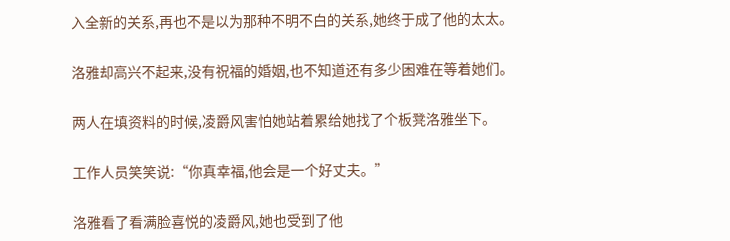入全新的关系,再也不是以为那种不明不白的关系,她终于成了他的太太。

洛雅却高兴不起来,没有祝福的婚姻,也不知道还有多少困难在等着她们。

两人在填资料的时候,凌爵风害怕她站着累给她找了个板凳洛雅坐下。

工作人员笑笑说:“你真幸福,他会是一个好丈夫。”

洛雅看了看满脸喜悦的凌爵风,她也受到了他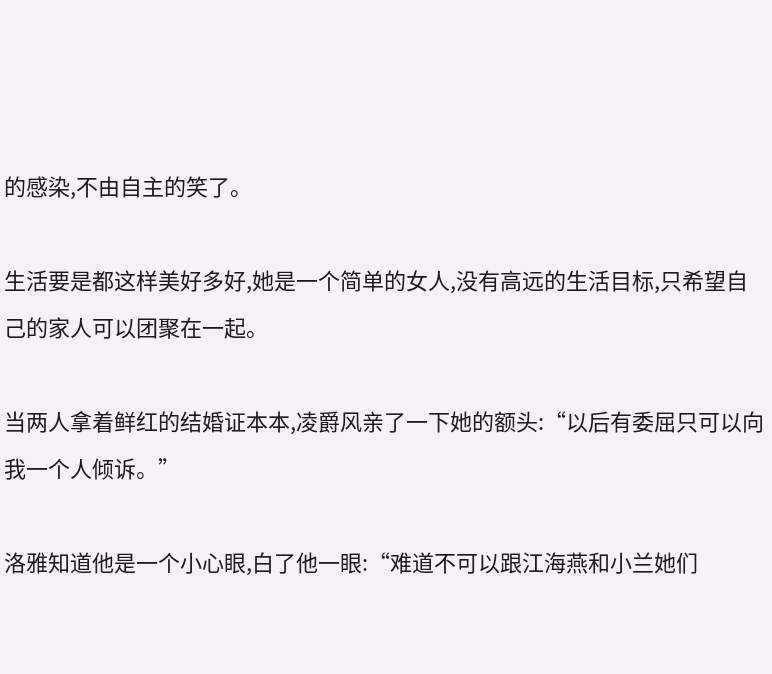的感染,不由自主的笑了。

生活要是都这样美好多好,她是一个简单的女人,没有高远的生活目标,只希望自己的家人可以团聚在一起。

当两人拿着鲜红的结婚证本本,凌爵风亲了一下她的额头:“以后有委屈只可以向我一个人倾诉。”

洛雅知道他是一个小心眼,白了他一眼:“难道不可以跟江海燕和小兰她们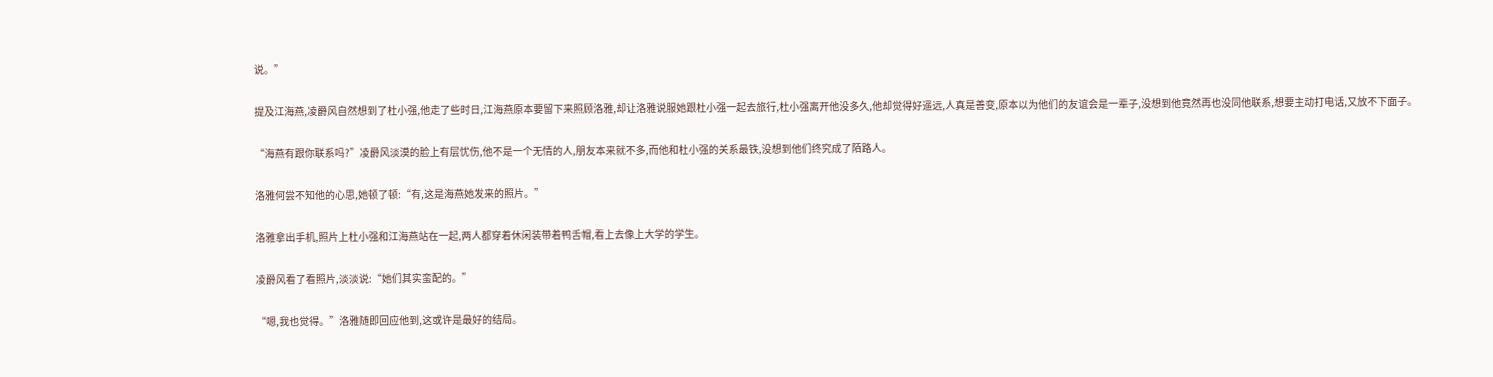说。”

提及江海燕,凌爵风自然想到了杜小强,他走了些时日,江海燕原本要留下来照顾洛雅,却让洛雅说服她跟杜小强一起去旅行,杜小强离开他没多久,他却觉得好遥远,人真是善变,原本以为他们的友谊会是一辈子,没想到他竟然再也没同他联系,想要主动打电话,又放不下面子。

“海燕有跟你联系吗?”凌爵风淡漠的脸上有层忧伤,他不是一个无情的人,朋友本来就不多,而他和杜小强的关系最铁,没想到他们终究成了陌路人。

洛雅何尝不知他的心思,她顿了顿:“有,这是海燕她发来的照片。”

洛雅拿出手机,照片上杜小强和江海燕站在一起,两人都穿着休闲装带着鸭舌帽,看上去像上大学的学生。

凌爵风看了看照片,淡淡说:“她们其实蛮配的。”

“嗯,我也觉得。”洛雅随即回应他到,这或许是最好的结局。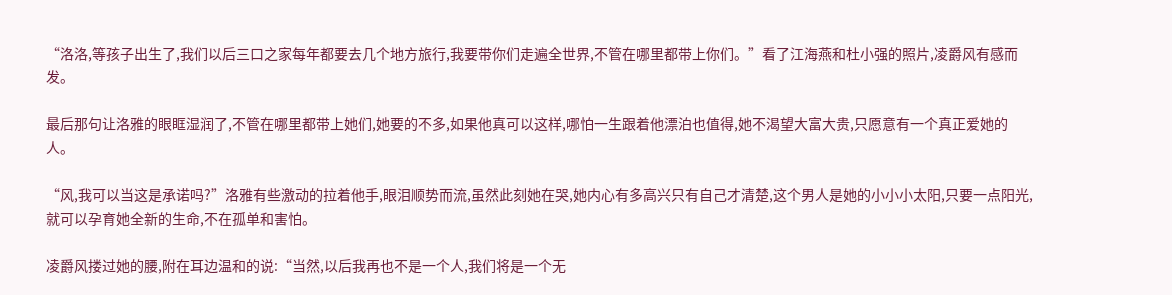“洛洛,等孩子出生了,我们以后三口之家每年都要去几个地方旅行,我要带你们走遍全世界,不管在哪里都带上你们。”看了江海燕和杜小强的照片,凌爵风有感而发。

最后那句让洛雅的眼眶湿润了,不管在哪里都带上她们,她要的不多,如果他真可以这样,哪怕一生跟着他漂泊也值得,她不渴望大富大贵,只愿意有一个真正爱她的人。

“风,我可以当这是承诺吗?”洛雅有些激动的拉着他手,眼泪顺势而流,虽然此刻她在哭,她内心有多高兴只有自己才清楚,这个男人是她的小小小太阳,只要一点阳光,就可以孕育她全新的生命,不在孤单和害怕。

凌爵风搂过她的腰,附在耳边温和的说:“当然,以后我再也不是一个人,我们将是一个无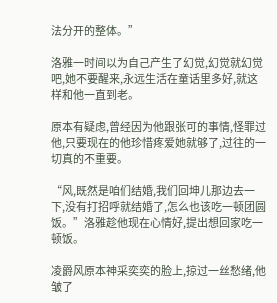法分开的整体。”

洛雅一时间以为自己产生了幻觉,幻觉就幻觉吧,她不要醒来,永远生活在童话里多好,就这样和他一直到老。

原本有疑虑,曾经因为他跟张可的事情,怪罪过他,只要现在的他珍惜疼爱她就够了,过往的一切真的不重要。

“风,既然是咱们结婚,我们回坤儿那边去一下,没有打招呼就结婚了,怎么也该吃一顿团圆饭。”洛雅趁他现在心情好,提出想回家吃一顿饭。

凌爵风原本神采奕奕的脸上,掠过一丝愁绪,他皱了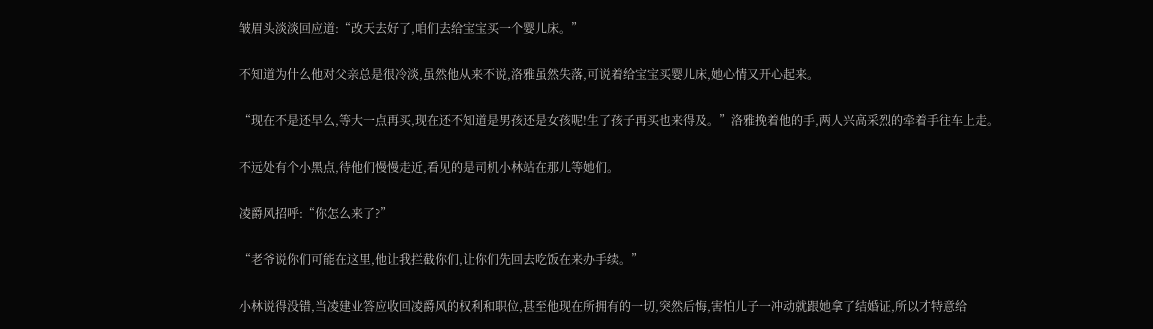皱眉头淡淡回应道:“改天去好了,咱们去给宝宝买一个婴儿床。”

不知道为什么他对父亲总是很冷淡,虽然他从来不说,洛雅虽然失落,可说着给宝宝买婴儿床,她心情又开心起来。

“现在不是还早么,等大一点再买,现在还不知道是男孩还是女孩呢!生了孩子再买也来得及。”洛雅挽着他的手,两人兴高采烈的牵着手往车上走。

不远处有个小黑点,待他们慢慢走近,看见的是司机小林站在那儿等她们。

凌爵风招呼:“你怎么来了?”

“老爷说你们可能在这里,他让我拦截你们,让你们先回去吃饭在来办手续。”

小林说得没错,当凌建业答应收回凌爵风的权利和职位,甚至他现在所拥有的一切,突然后悔,害怕儿子一冲动就跟她拿了结婚证,所以才特意给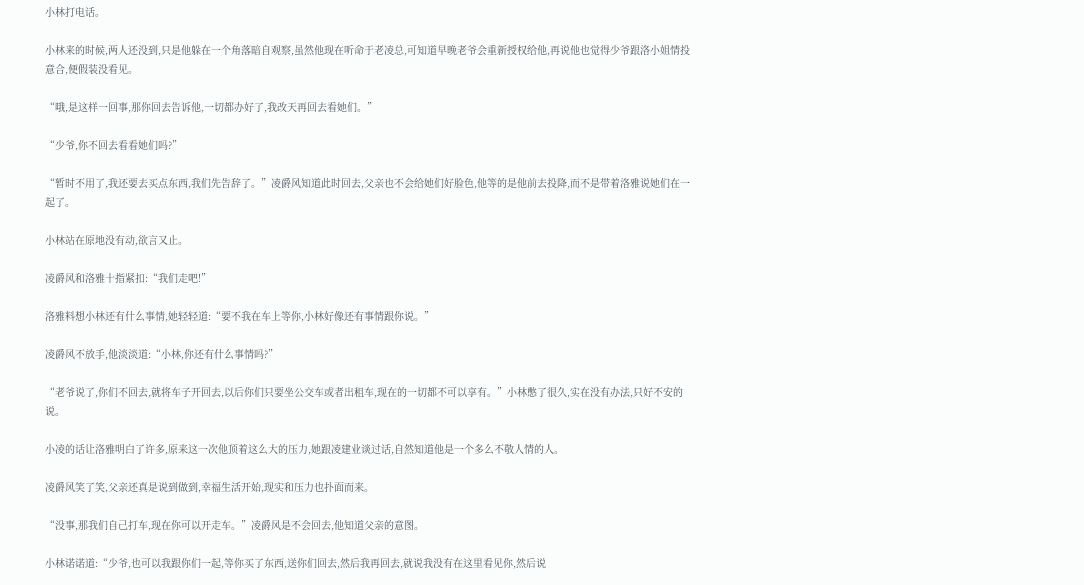小林打电话。

小林来的时候,两人还没到,只是他躲在一个角落暗自观察,虽然他现在听命于老凌总,可知道早晚老爷会重新授权给他,再说他也觉得少爷跟洛小姐情投意合,便假装没看见。

“哦,是这样一回事,那你回去告诉他,一切都办好了,我改天再回去看她们。”

“少爷,你不回去看看她们吗?”

“暂时不用了,我还要去买点东西,我们先告辞了。”凌爵风知道此时回去,父亲也不会给她们好脸色,他等的是他前去投降,而不是带着洛雅说她们在一起了。

小林站在原地没有动,欲言又止。

凌爵风和洛雅十指紧扣:“我们走吧!”

洛雅料想小林还有什么事情,她轻轻道:“要不我在车上等你,小林好像还有事情跟你说。”

凌爵风不放手,他淡淡道:“小林,你还有什么事情吗?”

“老爷说了,你们不回去,就将车子开回去,以后你们只要坐公交车或者出租车,现在的一切都不可以享有。”小林憋了很久,实在没有办法,只好不安的说。

小凌的话让洛雅明白了许多,原来这一次他顶着这么大的压力,她跟凌建业谈过话,自然知道他是一个多么不敬人情的人。

凌爵风笑了笑,父亲还真是说到做到,幸福生活开始,现实和压力也扑面而来。

“没事,那我们自己打车,现在你可以开走车。”凌爵风是不会回去,他知道父亲的意图。

小林诺诺道:“少爷,也可以我跟你们一起,等你买了东西,送你们回去,然后我再回去,就说我没有在这里看见你,然后说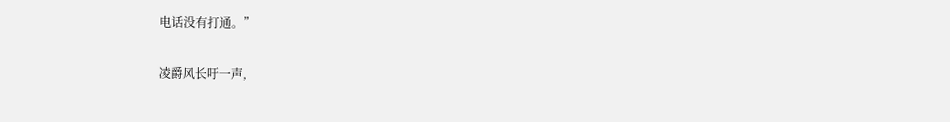电话没有打通。”

凌爵风长吁一声,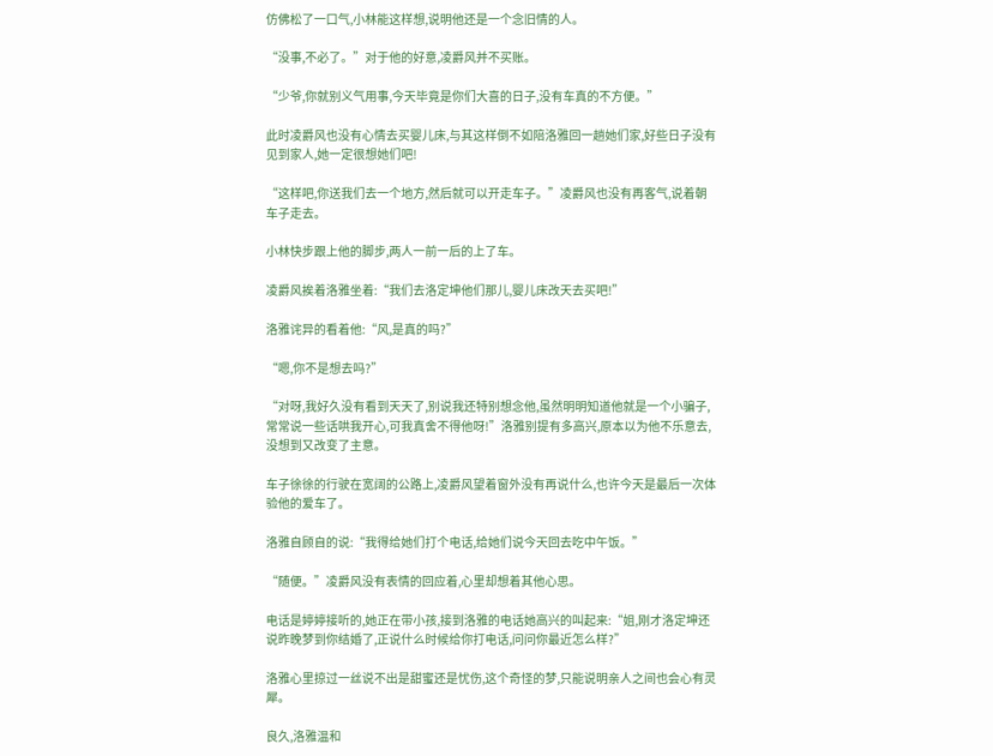仿佛松了一口气,小林能这样想,说明他还是一个念旧情的人。

“没事,不必了。”对于他的好意,凌爵风并不买账。

“少爷,你就别义气用事,今天毕竟是你们大喜的日子,没有车真的不方便。”

此时凌爵风也没有心情去买婴儿床,与其这样倒不如陪洛雅回一趟她们家,好些日子没有见到家人,她一定很想她们吧!

“这样吧,你送我们去一个地方,然后就可以开走车子。”凌爵风也没有再客气,说着朝车子走去。

小林快步跟上他的脚步,两人一前一后的上了车。

凌爵风挨着洛雅坐着:“我们去洛定坤他们那儿,婴儿床改天去买吧!”

洛雅诧异的看着他:“风,是真的吗?”

“嗯,你不是想去吗?”

“对呀,我好久没有看到天天了,别说我还特别想念他,虽然明明知道他就是一个小骗子,常常说一些话哄我开心,可我真舍不得他呀!”洛雅别提有多高兴,原本以为他不乐意去,没想到又改变了主意。

车子徐徐的行驶在宽阔的公路上,凌爵风望着窗外没有再说什么,也许今天是最后一次体验他的爱车了。

洛雅自顾自的说:“我得给她们打个电话,给她们说今天回去吃中午饭。”

“随便。”凌爵风没有表情的回应着,心里却想着其他心思。

电话是婷婷接听的,她正在带小孩,接到洛雅的电话她高兴的叫起来:“姐,刚才洛定坤还说昨晚梦到你结婚了,正说什么时候给你打电话,问问你最近怎么样?”

洛雅心里掠过一丝说不出是甜蜜还是忧伤,这个奇怪的梦,只能说明亲人之间也会心有灵犀。

良久,洛雅温和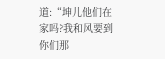道:“坤儿他们在家吗?我和风要到你们那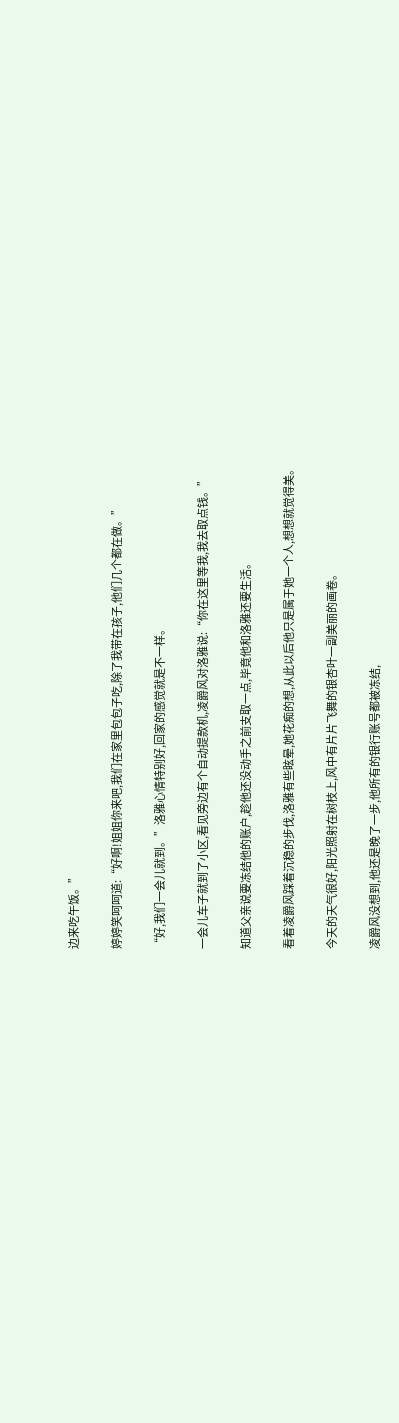边来吃午饭。”

婷婷笑呵呵道:“好啊!姐姐你来吧,我们在家里包包子吃,除了我带在孩子,他们几个都在做。”

“好,我们一会儿就到。”洛雅心情特别好,回家的感觉就是不一样。

一会儿车子就到了小区,看见旁边有个自动提款机,凌爵风对洛雅说:“你在这里等我,我去取点钱。”

知道父亲说要冻结他的账户,趁他还没动手之前支取一点,毕竟他和洛雅还要生活。

看着凌爵风踩着沉稳的步伐,洛雅有些眩晕,她花痴的想,从此以后他只是属于她一个人,想想就觉得美。

今天的天气很好,阳光照射在树枝上,风中有片片飞舞的银杏叶一副美丽的画卷。

凌爵风没想到,他还是晚了一步,他所有的银行账号都被冻结,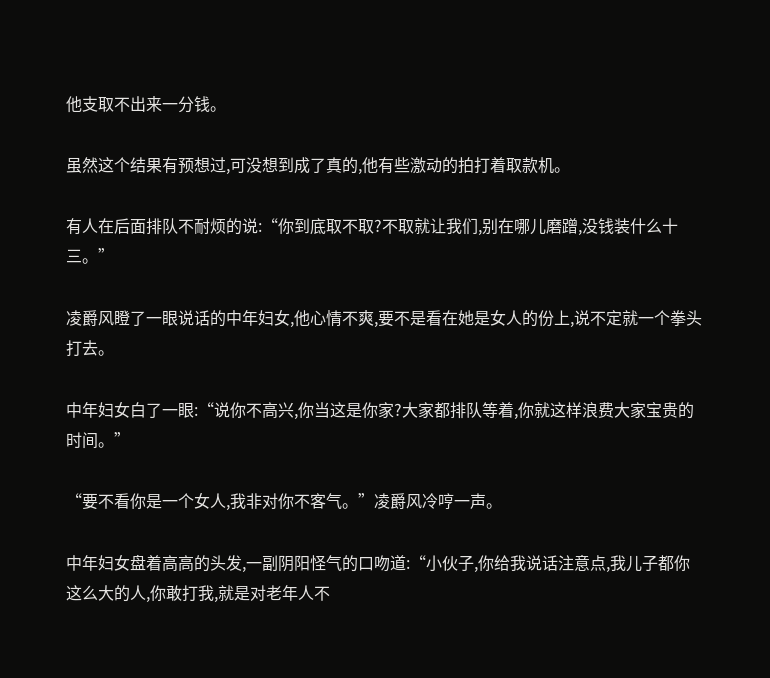他支取不出来一分钱。

虽然这个结果有预想过,可没想到成了真的,他有些激动的拍打着取款机。

有人在后面排队不耐烦的说:“你到底取不取?不取就让我们,别在哪儿磨蹭,没钱装什么十三。”

凌爵风瞪了一眼说话的中年妇女,他心情不爽,要不是看在她是女人的份上,说不定就一个拳头打去。

中年妇女白了一眼:“说你不高兴,你当这是你家?大家都排队等着,你就这样浪费大家宝贵的时间。”

“要不看你是一个女人,我非对你不客气。”凌爵风冷哼一声。

中年妇女盘着高高的头发,一副阴阳怪气的口吻道:“小伙子,你给我说话注意点,我儿子都你这么大的人,你敢打我,就是对老年人不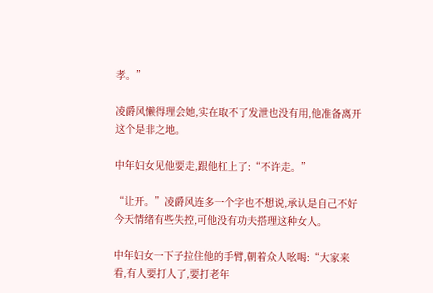孝。”

凌爵风懒得理会她,实在取不了发泄也没有用,他准备离开这个是非之地。

中年妇女见他要走,跟他杠上了:“不许走。”

“让开。”凌爵风连多一个字也不想说,承认是自己不好今天情绪有些失控,可他没有功夫搭理这种女人。

中年妇女一下子拉住他的手臂,朝着众人吆喝:“大家来看,有人要打人了,要打老年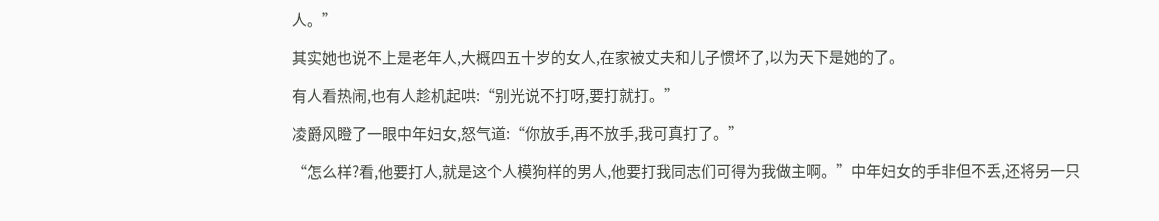人。”

其实她也说不上是老年人,大概四五十岁的女人,在家被丈夫和儿子惯坏了,以为天下是她的了。

有人看热闹,也有人趁机起哄:“别光说不打呀,要打就打。”

凌爵风瞪了一眼中年妇女,怒气道:“你放手,再不放手,我可真打了。”

“怎么样?看,他要打人,就是这个人模狗样的男人,他要打我同志们可得为我做主啊。”中年妇女的手非但不丢,还将另一只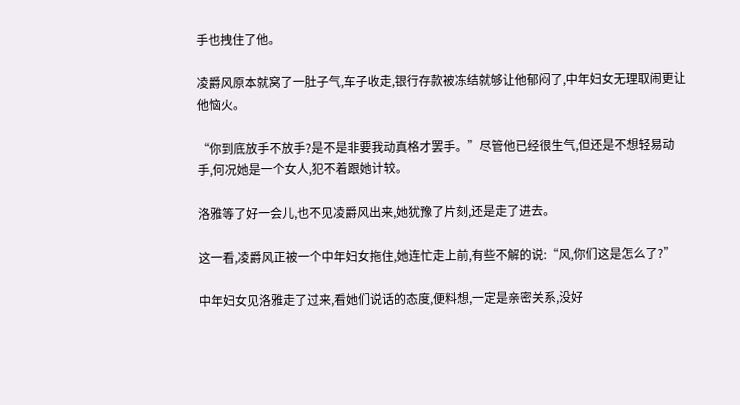手也拽住了他。

凌爵风原本就窝了一肚子气,车子收走,银行存款被冻结就够让他郁闷了,中年妇女无理取闹更让他恼火。

“你到底放手不放手?是不是非要我动真格才罢手。”尽管他已经很生气,但还是不想轻易动手,何况她是一个女人,犯不着跟她计较。

洛雅等了好一会儿,也不见凌爵风出来,她犹豫了片刻,还是走了进去。

这一看,凌爵风正被一个中年妇女拖住,她连忙走上前,有些不解的说:“风,你们这是怎么了?”

中年妇女见洛雅走了过来,看她们说话的态度,便料想,一定是亲密关系,没好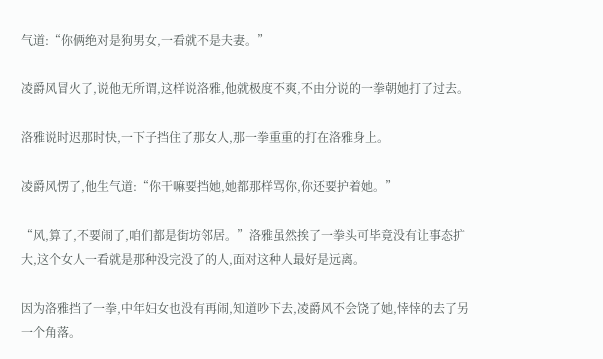气道:“你俩绝对是狗男女,一看就不是夫妻。”

凌爵风冒火了,说他无所谓,这样说洛雅,他就极度不爽,不由分说的一拳朝她打了过去。

洛雅说时迟那时快,一下子挡住了那女人,那一拳重重的打在洛雅身上。

凌爵风愣了,他生气道:“你干嘛要挡她,她都那样骂你,你还要护着她。”

“风,算了,不要闹了,咱们都是街坊邻居。”洛雅虽然挨了一拳头可毕竟没有让事态扩大,这个女人一看就是那种没完没了的人,面对这种人最好是远离。

因为洛雅挡了一拳,中年妇女也没有再闹,知道吵下去,凌爵风不会饶了她,悻悻的去了另一个角落。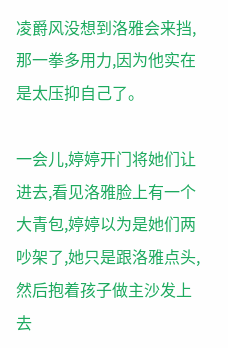凌爵风没想到洛雅会来挡,那一拳多用力,因为他实在是太压抑自己了。

一会儿,婷婷开门将她们让进去,看见洛雅脸上有一个大青包,婷婷以为是她们两吵架了,她只是跟洛雅点头,然后抱着孩子做主沙发上去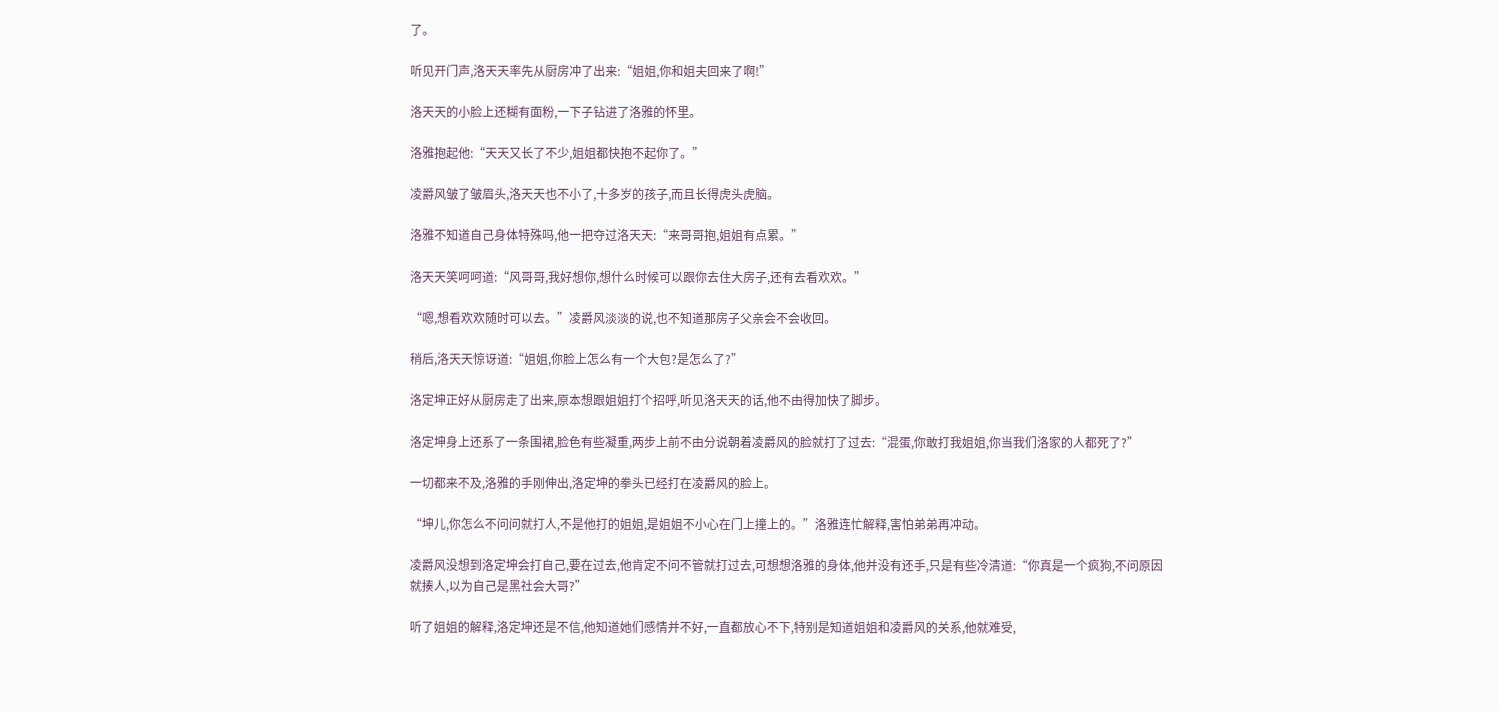了。

听见开门声,洛天天率先从厨房冲了出来:“姐姐,你和姐夫回来了啊!”

洛天天的小脸上还糊有面粉,一下子钻进了洛雅的怀里。

洛雅抱起他:“天天又长了不少,姐姐都快抱不起你了。”

凌爵风皱了皱眉头,洛天天也不小了,十多岁的孩子,而且长得虎头虎脑。

洛雅不知道自己身体特殊吗,他一把夺过洛天天:“来哥哥抱,姐姐有点累。”

洛天天笑呵呵道:“风哥哥,我好想你,想什么时候可以跟你去住大房子,还有去看欢欢。”

“嗯,想看欢欢随时可以去。”凌爵风淡淡的说,也不知道那房子父亲会不会收回。

稍后,洛天天惊讶道:“姐姐,你脸上怎么有一个大包?是怎么了?”

洛定坤正好从厨房走了出来,原本想跟姐姐打个招呼,听见洛天天的话,他不由得加快了脚步。

洛定坤身上还系了一条围裙,脸色有些凝重,两步上前不由分说朝着凌爵风的脸就打了过去:“混蛋,你敢打我姐姐,你当我们洛家的人都死了?”

一切都来不及,洛雅的手刚伸出,洛定坤的拳头已经打在凌爵风的脸上。

“坤儿,你怎么不问问就打人,不是他打的姐姐,是姐姐不小心在门上撞上的。”洛雅连忙解释,害怕弟弟再冲动。

凌爵风没想到洛定坤会打自己,要在过去,他肯定不问不管就打过去,可想想洛雅的身体,他并没有还手,只是有些冷清道:“你真是一个疯狗,不问原因就揍人,以为自己是黑社会大哥?”

听了姐姐的解释,洛定坤还是不信,他知道她们感情并不好,一直都放心不下,特别是知道姐姐和凌爵风的关系,他就难受,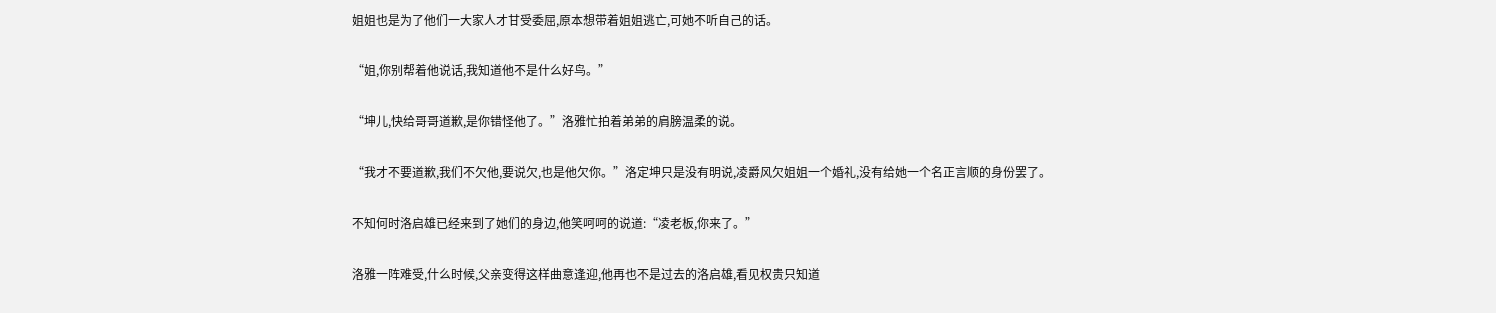姐姐也是为了他们一大家人才甘受委屈,原本想带着姐姐逃亡,可她不听自己的话。

“姐,你别帮着他说话,我知道他不是什么好鸟。”

“坤儿,快给哥哥道歉,是你错怪他了。”洛雅忙拍着弟弟的肩膀温柔的说。

“我才不要道歉,我们不欠他,要说欠,也是他欠你。”洛定坤只是没有明说,凌爵风欠姐姐一个婚礼,没有给她一个名正言顺的身份罢了。

不知何时洛启雄已经来到了她们的身边,他笑呵呵的说道:“凌老板,你来了。”

洛雅一阵难受,什么时候,父亲变得这样曲意逢迎,他再也不是过去的洛启雄,看见权贵只知道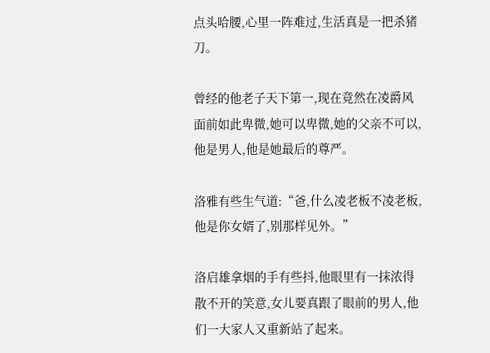点头哈腰,心里一阵难过,生活真是一把杀猪刀。

曾经的他老子天下第一,现在竟然在凌爵风面前如此卑微,她可以卑微,她的父亲不可以,他是男人,他是她最后的尊严。

洛雅有些生气道:“爸,什么凌老板不凌老板,他是你女婿了,别那样见外。”

洛启雄拿烟的手有些抖,他眼里有一抹浓得散不开的笑意,女儿要真跟了眼前的男人,他们一大家人又重新站了起来。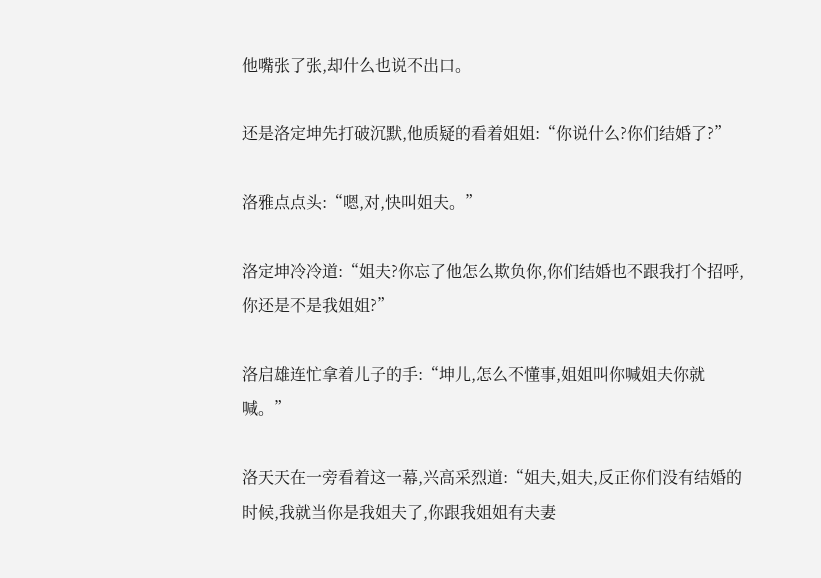他嘴张了张,却什么也说不出口。

还是洛定坤先打破沉默,他质疑的看着姐姐:“你说什么?你们结婚了?”

洛雅点点头:“嗯,对,快叫姐夫。”

洛定坤冷冷道:“姐夫?你忘了他怎么欺负你,你们结婚也不跟我打个招呼,你还是不是我姐姐?”

洛启雄连忙拿着儿子的手:“坤儿,怎么不懂事,姐姐叫你喊姐夫你就喊。”

洛天天在一旁看着这一幕,兴高采烈道:“姐夫,姐夫,反正你们没有结婚的时候,我就当你是我姐夫了,你跟我姐姐有夫妻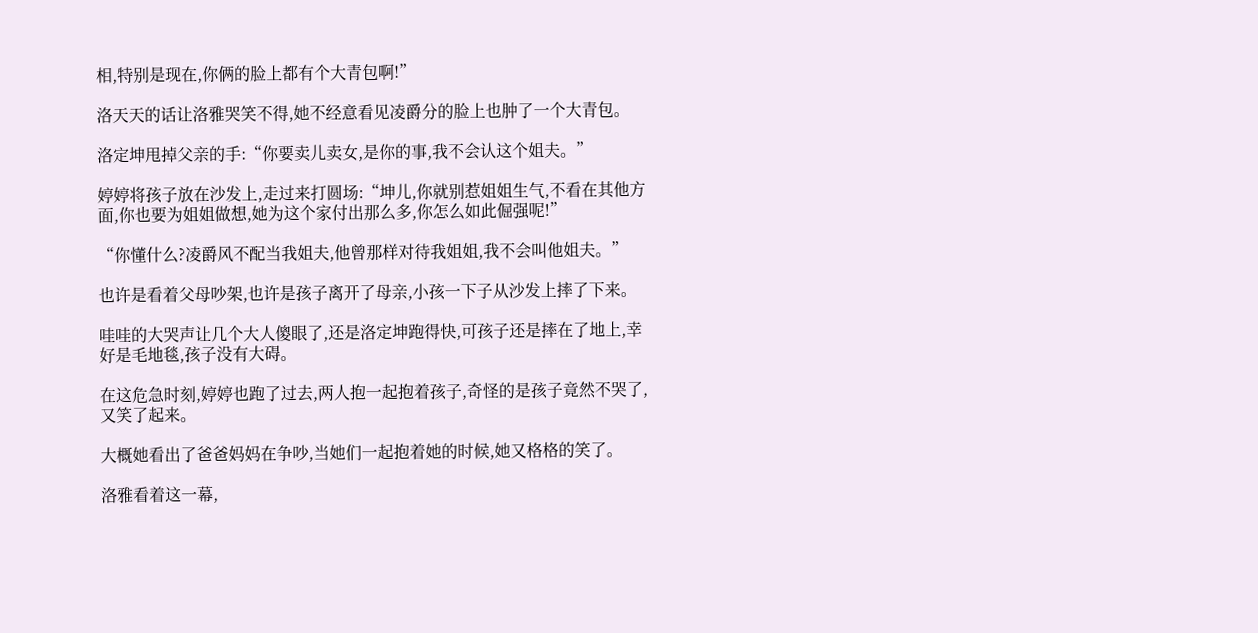相,特别是现在,你俩的脸上都有个大青包啊!”

洛天天的话让洛雅哭笑不得,她不经意看见凌爵分的脸上也肿了一个大青包。

洛定坤甩掉父亲的手:“你要卖儿卖女,是你的事,我不会认这个姐夫。”

婷婷将孩子放在沙发上,走过来打圆场:“坤儿,你就别惹姐姐生气,不看在其他方面,你也要为姐姐做想,她为这个家付出那么多,你怎么如此倔强呢!”

“你懂什么?凌爵风不配当我姐夫,他曾那样对待我姐姐,我不会叫他姐夫。”

也许是看着父母吵架,也许是孩子离开了母亲,小孩一下子从沙发上摔了下来。

哇哇的大哭声让几个大人傻眼了,还是洛定坤跑得快,可孩子还是摔在了地上,幸好是毛地毯,孩子没有大碍。

在这危急时刻,婷婷也跑了过去,两人抱一起抱着孩子,奇怪的是孩子竟然不哭了,又笑了起来。

大概她看出了爸爸妈妈在争吵,当她们一起抱着她的时候,她又格格的笑了。

洛雅看着这一幕,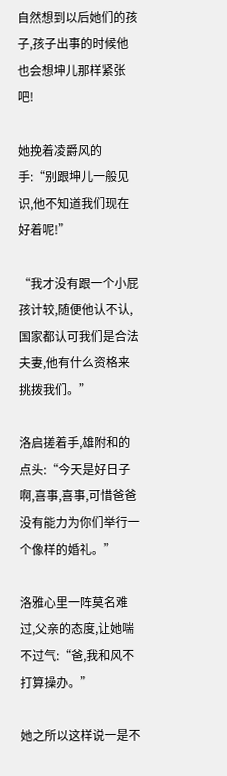自然想到以后她们的孩子,孩子出事的时候他也会想坤儿那样紧张吧!

她挽着凌爵风的手:“别跟坤儿一般见识,他不知道我们现在好着呢!”

“我才没有跟一个小屁孩计较,随便他认不认,国家都认可我们是合法夫妻,他有什么资格来挑拨我们。”

洛启搓着手,雄附和的点头:“今天是好日子啊,喜事,喜事,可惜爸爸没有能力为你们举行一个像样的婚礼。”

洛雅心里一阵莫名难过,父亲的态度,让她喘不过气:“爸,我和风不打算操办。”

她之所以这样说一是不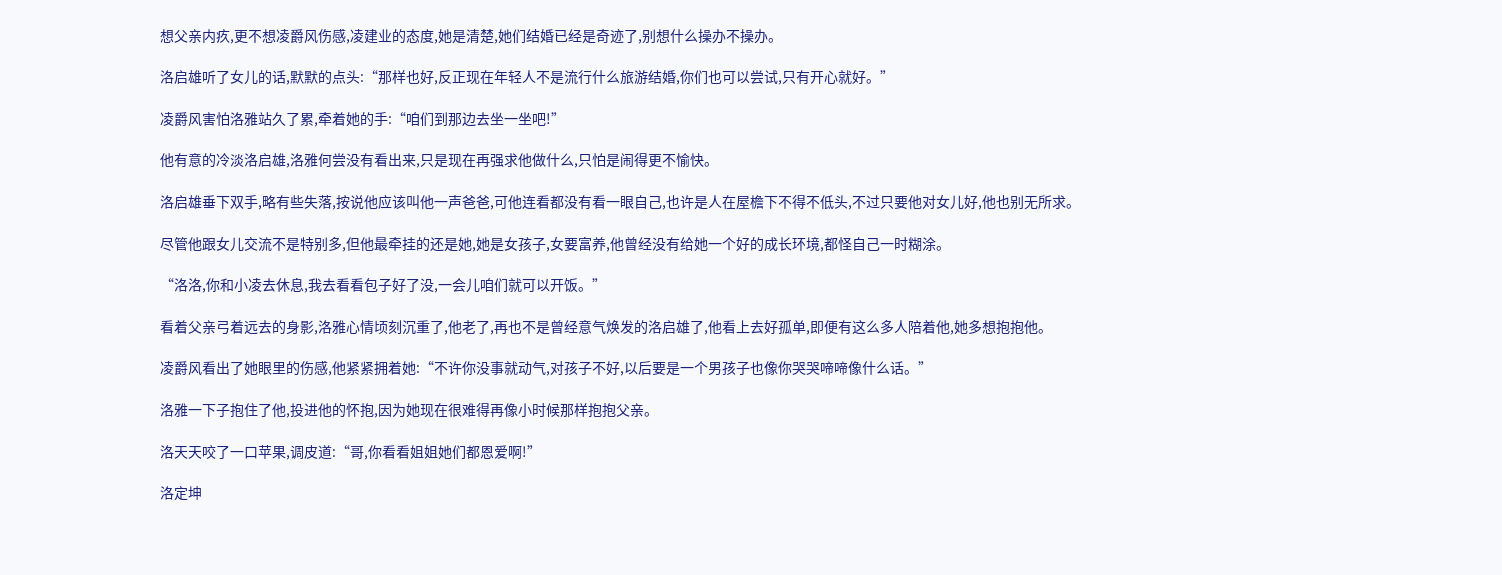想父亲内疚,更不想凌爵风伤感,凌建业的态度,她是清楚,她们结婚已经是奇迹了,别想什么操办不操办。

洛启雄听了女儿的话,默默的点头:“那样也好,反正现在年轻人不是流行什么旅游结婚,你们也可以尝试,只有开心就好。”

凌爵风害怕洛雅站久了累,牵着她的手:“咱们到那边去坐一坐吧!”

他有意的冷淡洛启雄,洛雅何尝没有看出来,只是现在再强求他做什么,只怕是闹得更不愉快。

洛启雄垂下双手,略有些失落,按说他应该叫他一声爸爸,可他连看都没有看一眼自己,也许是人在屋檐下不得不低头,不过只要他对女儿好,他也别无所求。

尽管他跟女儿交流不是特别多,但他最牵挂的还是她,她是女孩子,女要富养,他曾经没有给她一个好的成长环境,都怪自己一时糊涂。

“洛洛,你和小凌去休息,我去看看包子好了没,一会儿咱们就可以开饭。”

看着父亲弓着远去的身影,洛雅心情顷刻沉重了,他老了,再也不是曾经意气焕发的洛启雄了,他看上去好孤单,即便有这么多人陪着他,她多想抱抱他。

凌爵风看出了她眼里的伤感,他紧紧拥着她:“不许你没事就动气,对孩子不好,以后要是一个男孩子也像你哭哭啼啼像什么话。”

洛雅一下子抱住了他,投进他的怀抱,因为她现在很难得再像小时候那样抱抱父亲。

洛天天咬了一口苹果,调皮道:“哥,你看看姐姐她们都恩爱啊!”

洛定坤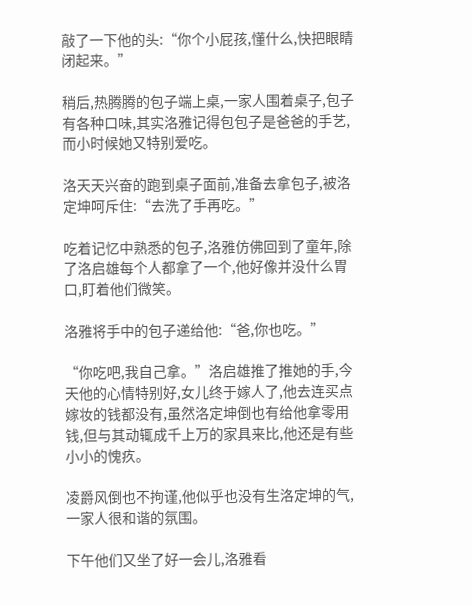敲了一下他的头:“你个小屁孩,懂什么,快把眼睛闭起来。”

稍后,热腾腾的包子端上桌,一家人围着桌子,包子有各种口味,其实洛雅记得包包子是爸爸的手艺,而小时候她又特别爱吃。

洛天天兴奋的跑到桌子面前,准备去拿包子,被洛定坤呵斥住:“去洗了手再吃。”

吃着记忆中熟悉的包子,洛雅仿佛回到了童年,除了洛启雄每个人都拿了一个,他好像并没什么胃口,盯着他们微笑。

洛雅将手中的包子递给他:“爸,你也吃。”

“你吃吧,我自己拿。”洛启雄推了推她的手,今天他的心情特别好,女儿终于嫁人了,他去连买点嫁妆的钱都没有,虽然洛定坤倒也有给他拿零用钱,但与其动辄成千上万的家具来比,他还是有些小小的愧疚。

凌爵风倒也不拘谨,他似乎也没有生洛定坤的气,一家人很和谐的氛围。

下午他们又坐了好一会儿,洛雅看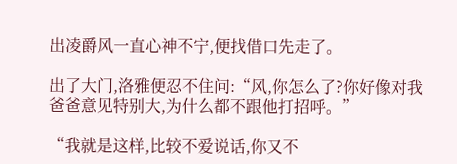出凌爵风一直心神不宁,便找借口先走了。

出了大门,洛雅便忍不住问:“风,你怎么了?你好像对我爸爸意见特别大,为什么都不跟他打招呼。”

“我就是这样,比较不爱说话,你又不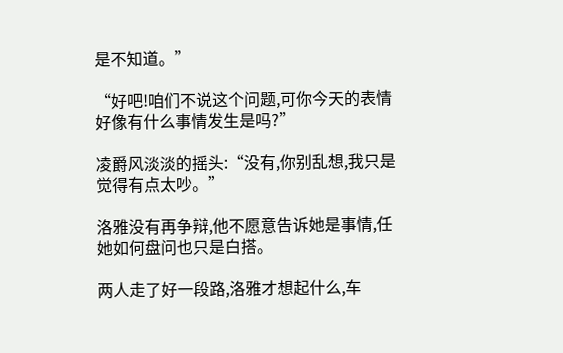是不知道。”

“好吧!咱们不说这个问题,可你今天的表情好像有什么事情发生是吗?”

凌爵风淡淡的摇头:“没有,你别乱想,我只是觉得有点太吵。”

洛雅没有再争辩,他不愿意告诉她是事情,任她如何盘问也只是白搭。

两人走了好一段路,洛雅才想起什么,车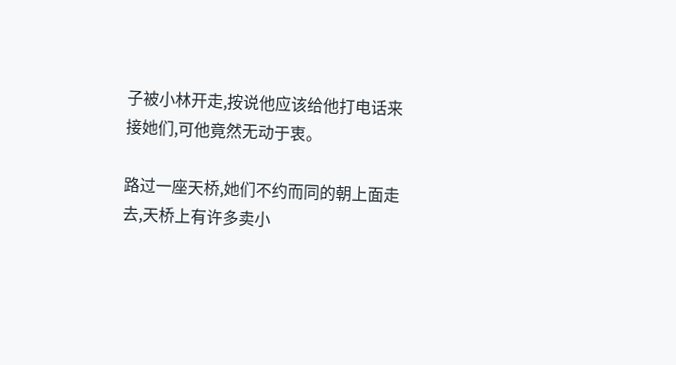子被小林开走,按说他应该给他打电话来接她们,可他竟然无动于衷。

路过一座天桥,她们不约而同的朝上面走去,天桥上有许多卖小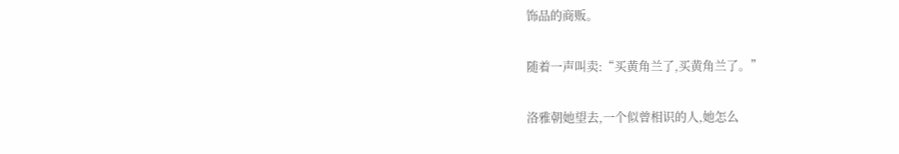饰品的商贩。

随着一声叫卖:“买黄角兰了,买黄角兰了。”

洛雅朝她望去,一个似曾相识的人,她怎么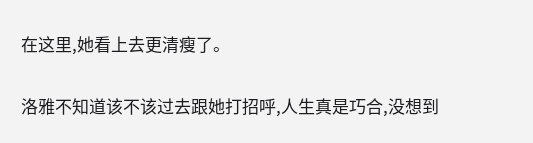在这里,她看上去更清瘦了。

洛雅不知道该不该过去跟她打招呼,人生真是巧合,没想到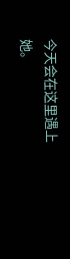今天会在这里遇上她。